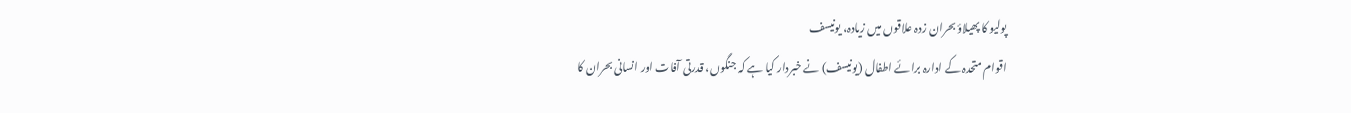پولیو کا پھیلاؤ بحران زدہ علاقوں میں زیادہ، یونیسف
اقوام متحدہ کے ادارہ برائے اطفال (یونیسف) نے خبردار کیا ہے کہ جنگوں، قدرتی آفات اور انسانی بحران کا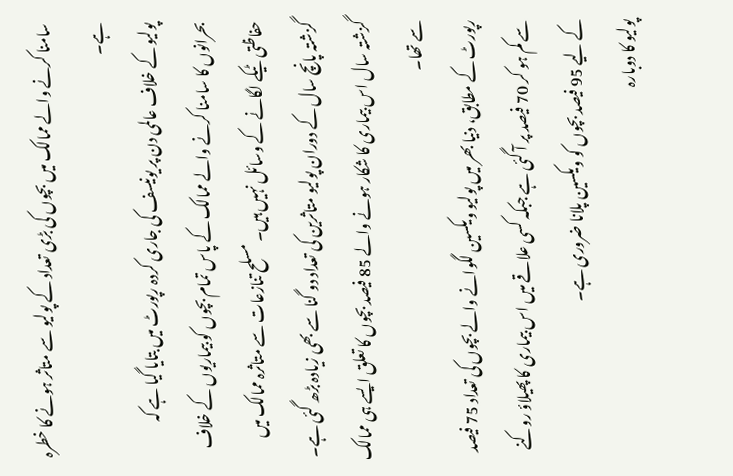سامنا کرنے والے ممالک میں بچوں کی بڑی تعداد کے پولیو سے متاثر ہونے کا خطرہ ہے۔
پولیو کے خلاف عالمی دن پر یونیسف کی جاری کردہ رپورٹ میں بتایا گیا ہے کہ بحرانوں کا سامنا کرنے والے ممالک کے پاس تمام بچوں کو بیماریوں کے خلاف حفاظتی ٹیکے لگانے کے وسائل نہیں ہیں۔ مسلح تنازعات سے متاثرہ ممالک میں گزشتہ پانچ سال کے دوران پولیو متاثرین کی تعداد دو گنا سے بھی زیادہ بڑھ گئی ہے۔ گزشتہ سال اس بیماری کا شکار ہونے والے 85 فیصد بچوں کا تعلق ایسے ہی ممالک سے تھا۔
رپورٹ کے مطابق، دنیا بھر میں پولیو ویکسین لگوانے والے بچوں کی تعداد 75 فیصد سے کم ہو کر 70 فیصد پر آ گئی ہے جبکہ کسی علاقے میں اس بیماری کا پھیلاؤ روکنے کے لیے 95 فیصد بچوں کو ویکسین پلانا ضروری ہے۔
پولیو کا دوبارہ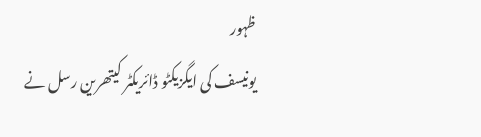ظہور
یونیسف کی ایگزیکٹو ڈائریکٹر کیتھرین رسل نے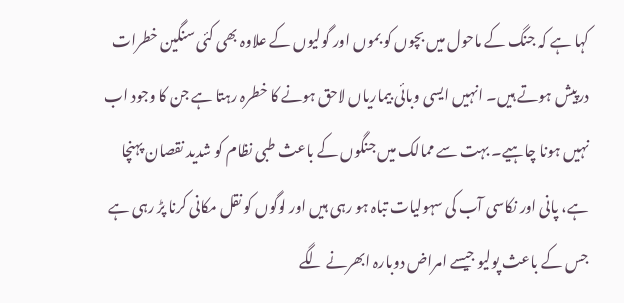کہا ہے کہ جنگ کے ماحول میں بچوں کو بموں اور گولیوں کے علاوہ بھی کئی سنگین خطرات درپیش ہوتے ہیں۔ انہیں ایسی وبائی بیماریاں لاحق ہونے کا خطرہ رہتا ہے جن کا وجود اب نہیں ہونا چاہیے۔ بہت سے ممالک میں جنگوں کے باعث طبی نظام کو شدید نقصان پہنچا ہے، پانی اور نکاسی آب کی سہولیات تباہ ہو رہی ہیں اور لوگوں کو نقل مکانی کرنا پڑ رہی ہے جس کے باعث پولیو جیسے امراض دوبارہ ابھرنے لگے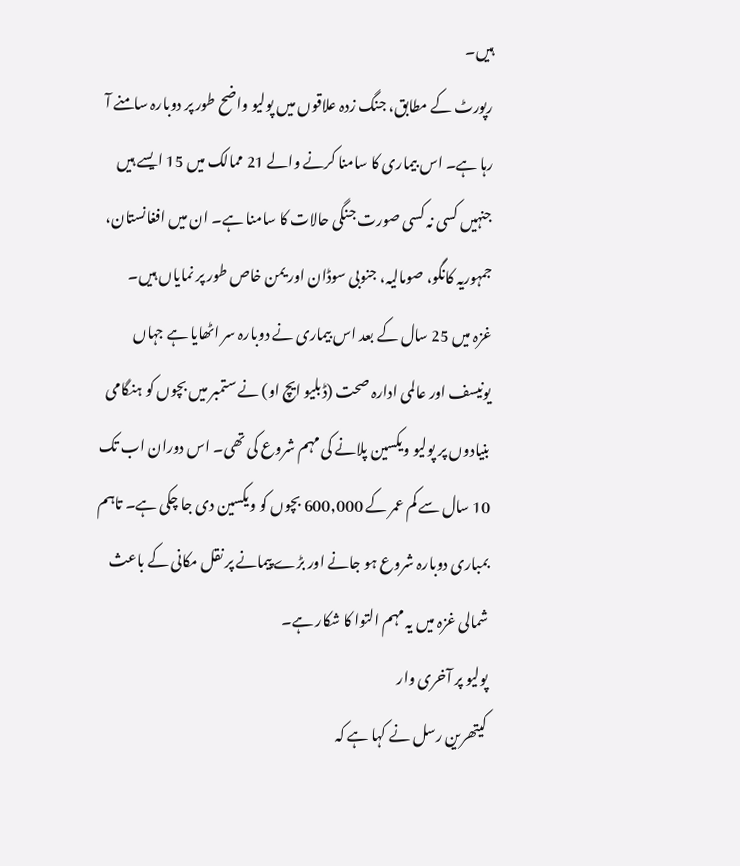ہیں۔
رپورٹ کے مطابق، جنگ زدہ علاقوں میں پولیو واضح طور پر دوبارہ سامنے آ رہا ہے۔ اس بیماری کا سامنا کرنے والے 21 ممالک میں 15 ایسے ہیں جنہیں کسی نہ کسی صورت جنگی حالات کا سامنا ہے۔ ان میں افغانستان، جمہوریہ کانگو، صومالیہ، جنوبی سوڈان اور یمن خاص طور پر نمایاں ہیں۔
غزہ میں 25 سال کے بعد اس بیماری نے دوبارہ سر اٹھایا ہے جہاں یونیسف اور عالمی ادارہ صحت (ڈبلیو ایچ او) نے ستمبر میں بچوں کو ہنگامی بنیادوں پر پولیو ویکسین پلانے کی مہم شروع کی تھی۔ اس دوران اب تک 10 سال سے کم عمر کے 600,000 بچوں کو ویکسین دی جا چکی ہے۔ تاہم بمباری دوبارہ شروع ہو جانے اور بڑے پیمانے پر نقل مکانی کے باعث شمالی غزہ میں یہ مہم التوا کا شکار ہے۔
پولیو پر آخری وار
کیتھرین رسل نے کہا ہے کہ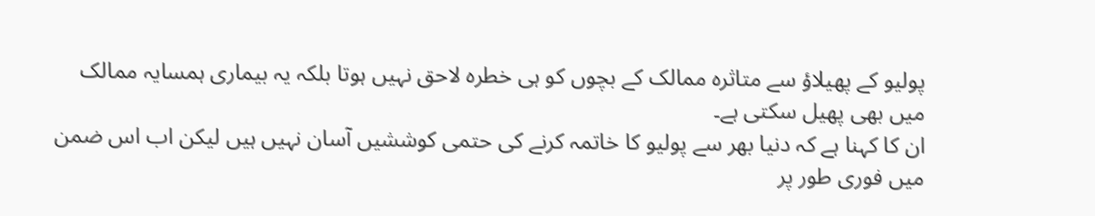پولیو کے پھیلاؤ سے متاثرہ ممالک کے بچوں کو ہی خطرہ لاحق نہیں ہوتا بلکہ یہ بیماری ہمسایہ ممالک میں بھی پھیل سکتی ہے۔
ان کا کہنا ہے کہ دنیا بھر سے پولیو کا خاتمہ کرنے کی حتمی کوششیں آسان نہیں ہیں لیکن اب اس ضمن میں فوری طور پر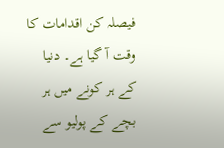فیصلہ کن اقدامات کا وقت آ گیا ہے۔ دنیا کے ہر کونے میں ہر بچے کے پولیو سے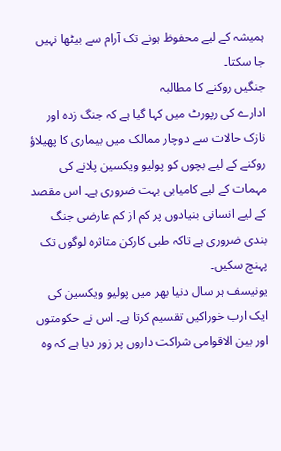ہمیشہ کے لیے محفوظ ہونے تک آرام سے بیٹھا نہیں جا سکتا۔
جنگیں روکنے کا مطالبہ
ادارے کی رپورٹ میں کہا گیا ہے کہ جنگ زدہ اور نازک حالات سے دوچار ممالک میں بیماری کا پھیلاؤ روکنے کے لیے بچوں کو پولیو ویکسین پلانے کی مہمات کے لیے کامیابی بہت ضروری ہے۔ اس مقصد کے لیے انسانی بنیادوں پر کم از کم عارضی جنگ بندی ضروری ہے تاکہ طبی کارکن متاثرہ لوگوں تک پہنچ سکیں۔
یونیسف ہر سال دنیا بھر میں پولیو ویکسین کی ایک ارب خوراکیں تقسیم کرتا ہے۔ اس نے حکومتوں اور بین الاقوامی شراکت داروں پر زور دیا ہے کہ وہ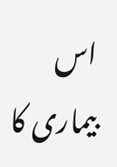اس بیماری کا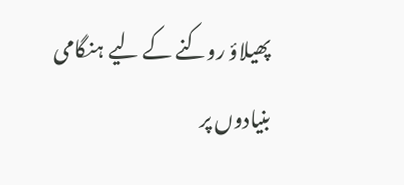پھیلاؤ روکنے کے لیے ہنگامی بنیادوں پر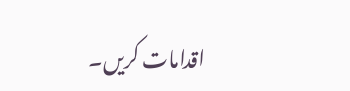اقدامات کریں۔